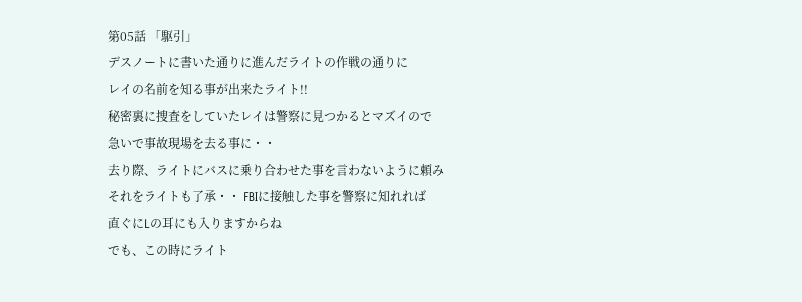第05話 「駆引」
デスノートに書いた通りに進んだライトの作戦の通りに
レイの名前を知る事が出来たライト!!
秘密裏に捜査をしていたレイは警察に見つかるとマズイので
急いで事故現場を去る事に・・
去り際、ライトにバスに乗り合わせた事を言わないように頼み
それをライトも了承・・ FBIに接触した事を警察に知れれば
直ぐにLの耳にも入りますからね
でも、この時にライト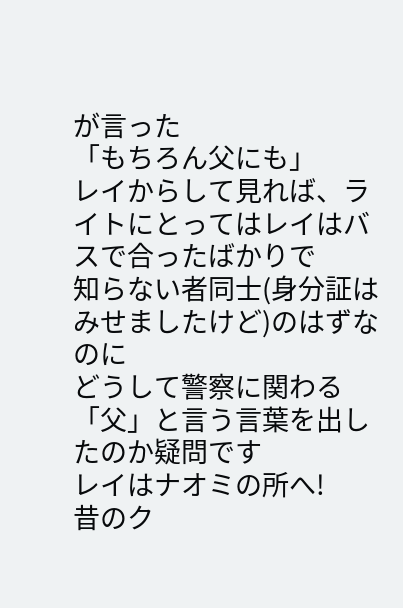が言った
「もちろん父にも」
レイからして見れば、ライトにとってはレイはバスで合ったばかりで
知らない者同士(身分証はみせましたけど)のはずなのに
どうして警察に関わる「父」と言う言葉を出したのか疑問です
レイはナオミの所へ!
昔のク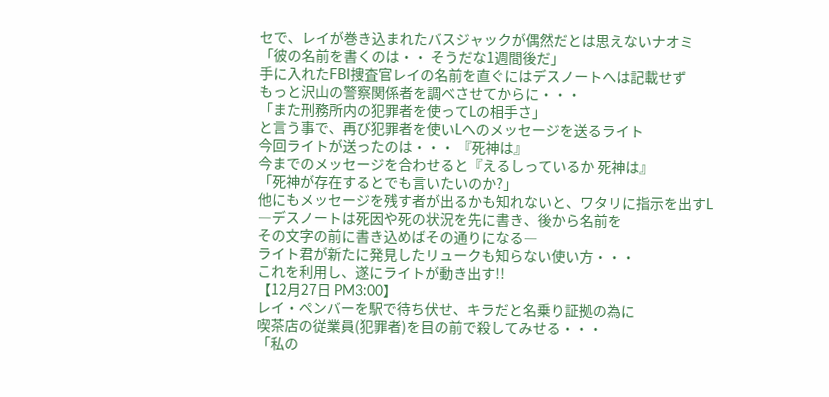セで、レイが巻き込まれたバスジャックが偶然だとは思えないナオミ
「彼の名前を書くのは・・ そうだな1週間後だ」
手に入れたFBI捜査官レイの名前を直ぐにはデスノートへは記載せず
もっと沢山の警察関係者を調べさせてからに・・・
「また刑務所内の犯罪者を使ってLの相手さ」
と言う事で、再び犯罪者を使いLへのメッセージを送るライト
今回ライトが送ったのは・・・ 『死神は』
今までのメッセージを合わせると『えるしっているか 死神は』
「死神が存在するとでも言いたいのか?」
他にもメッセージを残す者が出るかも知れないと、ワタリに指示を出すL
―デスノートは死因や死の状況を先に書き、後から名前を
その文字の前に書き込めばその通りになる―
ライト君が新たに発見したリュークも知らない使い方・・・
これを利用し、遂にライトが動き出す!!
【12月27日 PM3:00】
レイ・ペンバーを駅で待ち伏せ、キラだと名乗り証拠の為に
喫茶店の従業員(犯罪者)を目の前で殺してみせる・・・
「私の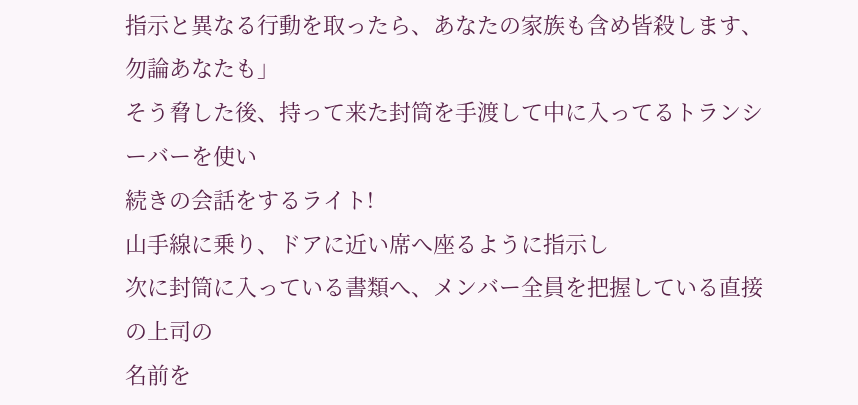指示と異なる行動を取ったら、あなたの家族も含め皆殺します、勿論あなたも」
そう脅した後、持って来た封筒を手渡して中に入ってるトランシーバーを使い
続きの会話をするライト!
山手線に乗り、ドアに近い席へ座るように指示し
次に封筒に入っている書類へ、メンバー全員を把握している直接の上司の
名前を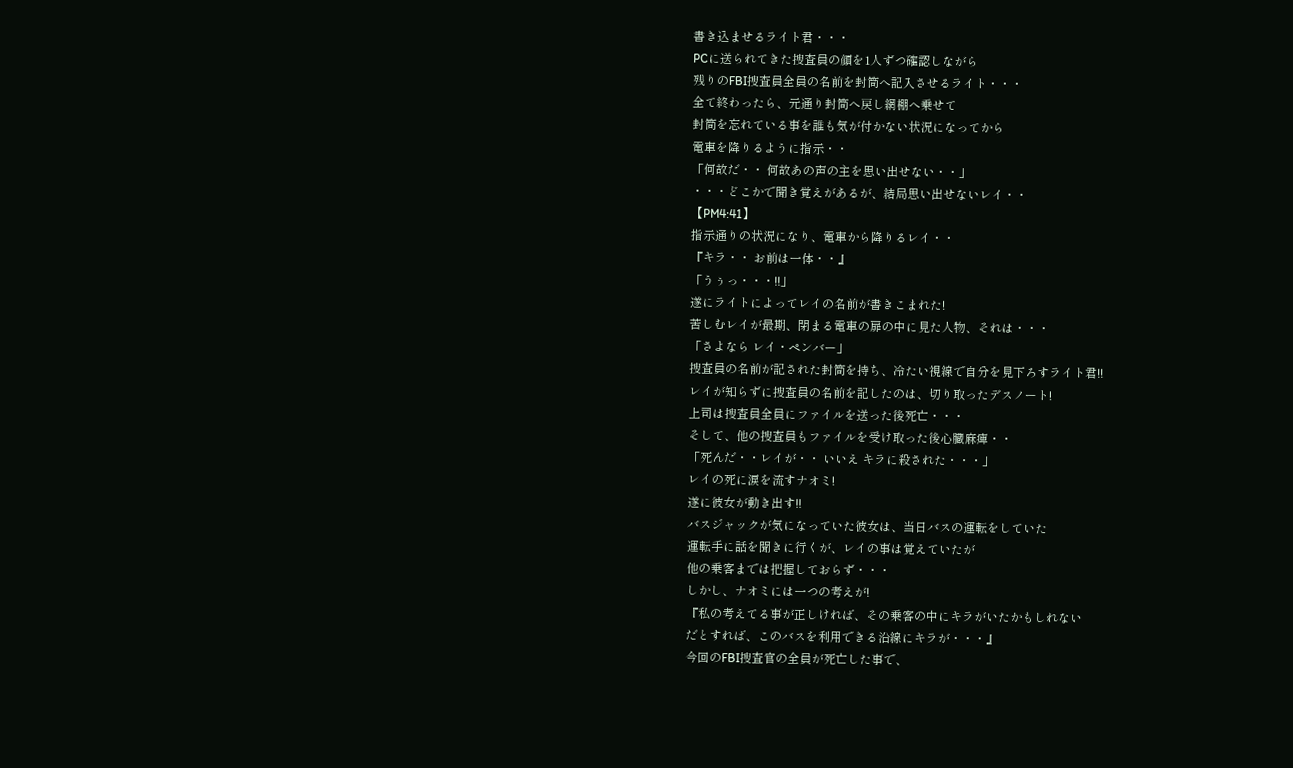書き込ませるライト君・・・
PCに送られてきた捜査員の顔を1人ずつ確認しながら
残りのFBI捜査員全員の名前を封筒へ記入させるライト・・・
全て終わったら、元通り封筒へ戻し網棚へ乗せて
封筒を忘れている事を誰も気が付かない状況になってから
電車を降りるように指示・・
「何故だ・・ 何故あの声の主を思い出せない・・」
・・・どこかで聞き覚えがあるが、結局思い出せないレイ・・
【PM4:41】
指示通りの状況になり、電車から降りるレイ・・
『キラ・・ お前は一体・・』
「うぅっ・・・!!」
遂にライトによってレイの名前が書きこまれた!
苦しむレイが最期、閉まる電車の扉の中に見た人物、それは・・・
「さよなら レイ・ペンバー」
捜査員の名前が記された封筒を持ち、冷たい視線で自分を見下ろすライト君!!
レイが知らずに捜査員の名前を記したのは、切り取ったデスノート!
上司は捜査員全員にファイルを送った後死亡・・・
そして、他の捜査員もファイルを受け取った後心臓麻痺・・
「死んだ・・レイが・・ いいえ キラに殺された・・・」
レイの死に涙を流すナオミ!
遂に彼女が動き出す!!
バスジャックが気になっていた彼女は、当日バスの運転をしていた
運転手に話を聞きに行くが、レイの事は覚えていたが
他の乗客までは把握しておらず・・・
しかし、ナオミには一つの考えが!
『私の考えてる事が正しければ、その乗客の中にキラがいたかもしれない
だとすれば、このバスを利用できる沿線にキラが・・・』
今回のFBI捜査官の全員が死亡した事で、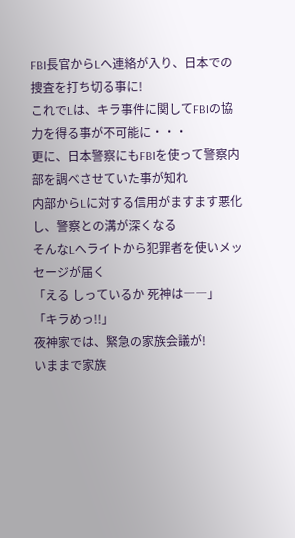FBI長官からLへ連絡が入り、日本での捜査を打ち切る事に!
これでLは、キラ事件に関してFBIの協力を得る事が不可能に・・・
更に、日本警察にもFBIを使って警察内部を調べさせていた事が知れ
内部からLに対する信用がますます悪化し、警察との溝が深くなる
そんなLへライトから犯罪者を使いメッセージが届く
「える しっているか 死神は――」
「キラめっ!!」
夜神家では、緊急の家族会議が!
いままで家族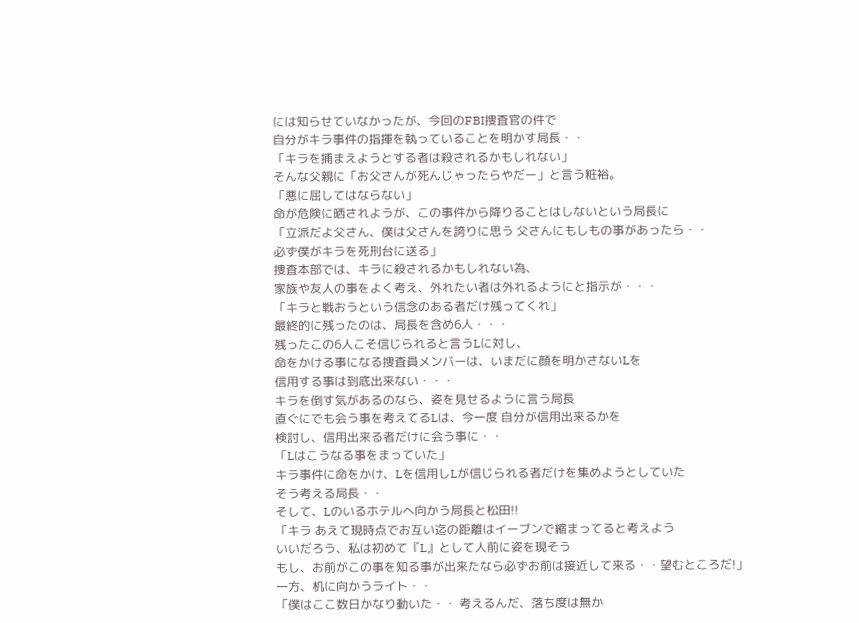には知らせていなかったが、今回のFBI捜査官の件で
自分がキラ事件の指揮を執っていることを明かす局長・・
「キラを捕まえようとする者は殺されるかもしれない」
そんな父親に「お父さんが死んじゃったらやだー」と言う粧裕。
「悪に屈してはならない」
命が危険に晒されようが、この事件から降りることはしないという局長に
「立派だよ父さん、僕は父さんを誇りに思う 父さんにもしもの事があったら・・
必ず僕がキラを死刑台に送る」
捜査本部では、キラに殺されるかもしれない為、
家族や友人の事をよく考え、外れたい者は外れるようにと指示が・・・
「キラと戦おうという信念のある者だけ残ってくれ」
最終的に残ったのは、局長を含め6人・・・
残ったこの6人こそ信じられると言うLに対し、
命をかける事になる捜査員メンバーは、いまだに顔を明かさないLを
信用する事は到底出来ない・・・
キラを倒す気があるのなら、姿を見せるように言う局長
直ぐにでも会う事を考えてるLは、今一度 自分が信用出来るかを
検討し、信用出来る者だけに会う事に・・
「Lはこうなる事をまっていた」
キラ事件に命をかけ、Lを信用しLが信じられる者だけを集めようとしていた
そう考える局長・・
そして、Lのいるホテルへ向かう局長と松田!!
「キラ あえて現時点でお互い迄の距離はイーブンで縮まってると考えよう
いいだろう、私は初めて『L』として人前に姿を現そう
もし、お前がこの事を知る事が出来たなら必ずお前は接近して来る・・望むところだ!」
一方、机に向かうライト・・
「僕はここ数日かなり動いた・・ 考えるんだ、落ち度は無か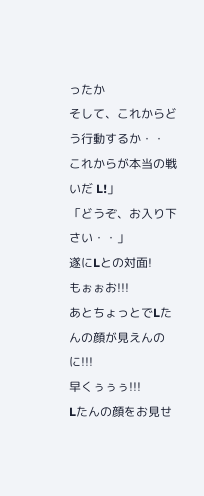ったか
そして、これからどう行動するか・・ これからが本当の戦いだ L!」
「どうぞ、お入り下さい・・」
遂にLとの対面!
もぉぉお!!!
あとちょっとでLたんの顔が見えんのに!!!
早くぅぅぅ!!!
Lたんの顔をお見せ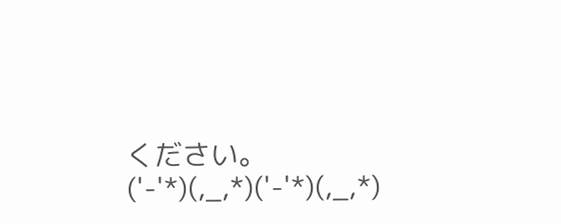ください。
('-'*)(,_,*)('-'*)(,_,*)